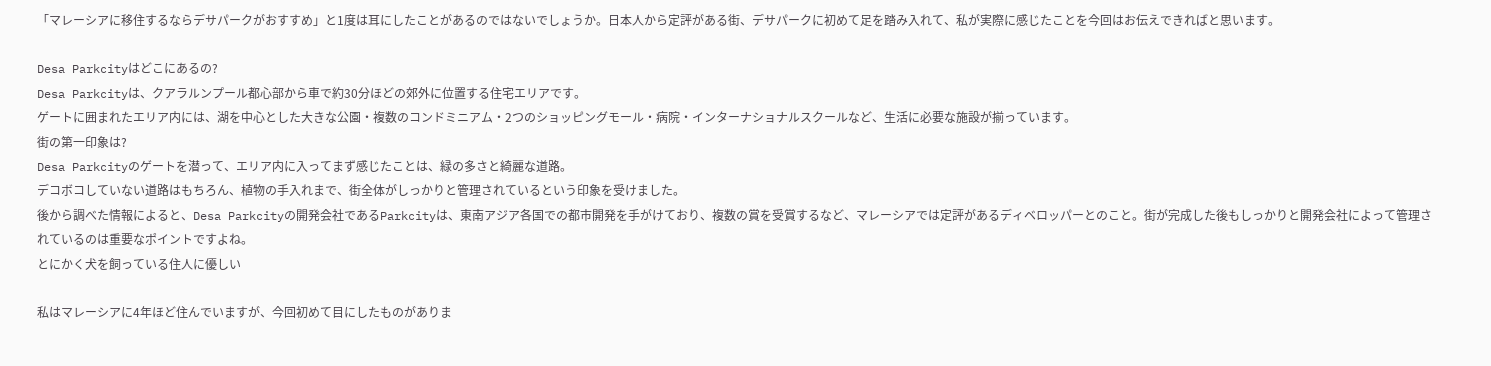「マレーシアに移住するならデサパークがおすすめ」と1度は耳にしたことがあるのではないでしょうか。日本人から定評がある街、デサパークに初めて足を踏み入れて、私が実際に感じたことを今回はお伝えできればと思います。

Desa Parkcityはどこにあるの?
Desa Parkcityは、クアラルンプール都心部から車で約30分ほどの郊外に位置する住宅エリアです。
ゲートに囲まれたエリア内には、湖を中心とした大きな公園・複数のコンドミニアム・2つのショッピングモール・病院・インターナショナルスクールなど、生活に必要な施設が揃っています。
街の第一印象は?
Desa Parkcityのゲートを潜って、エリア内に入ってまず感じたことは、緑の多さと綺麗な道路。
デコボコしていない道路はもちろん、植物の手入れまで、街全体がしっかりと管理されているという印象を受けました。
後から調べた情報によると、Desa Parkcityの開発会社であるParkcityは、東南アジア各国での都市開発を手がけており、複数の賞を受賞するなど、マレーシアでは定評があるディベロッパーとのこと。街が完成した後もしっかりと開発会社によって管理されているのは重要なポイントですよね。
とにかく犬を飼っている住人に優しい

私はマレーシアに4年ほど住んでいますが、今回初めて目にしたものがありま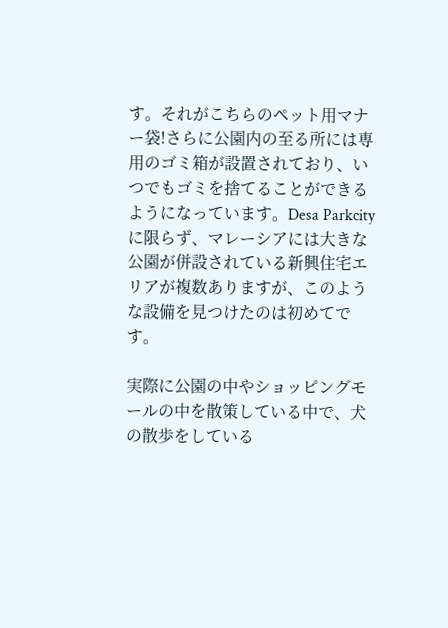す。それがこちらのペット用マナー袋!さらに公園内の至る所には専用のゴミ箱が設置されており、いつでもゴミを捨てることができるようになっています。Desa Parkcityに限らず、マレーシアには大きな公園が併設されている新興住宅エリアが複数ありますが、このような設備を見つけたのは初めてです。

実際に公園の中やショッピングモールの中を散策している中で、犬の散歩をしている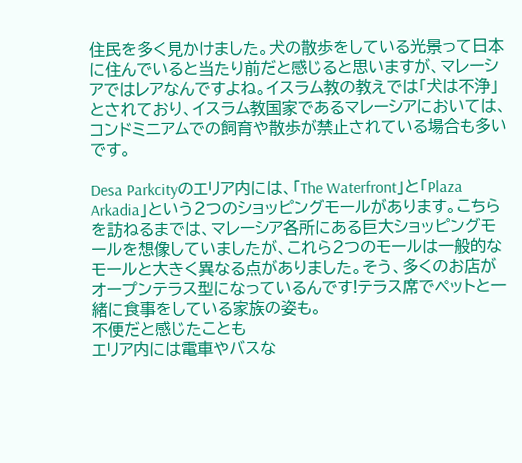住民を多く見かけました。犬の散歩をしている光景って日本に住んでいると当たり前だと感じると思いますが、マレーシアではレアなんですよね。イスラム教の教えでは「犬は不浄」とされており、イスラム教国家であるマレーシアにおいては、コンドミニアムでの飼育や散歩が禁止されている場合も多いです。

Desa Parkcityのエリア内には、「The Waterfront」と「Plaza Arkadia」という2つのショッピングモールがあります。こちらを訪ねるまでは、マレーシア各所にある巨大ショッピングモールを想像していましたが、これら2つのモールは一般的なモールと大きく異なる点がありました。そう、多くのお店がオープンテラス型になっているんです!テラス席でペットと一緒に食事をしている家族の姿も。
不便だと感じたことも
エリア内には電車やバスな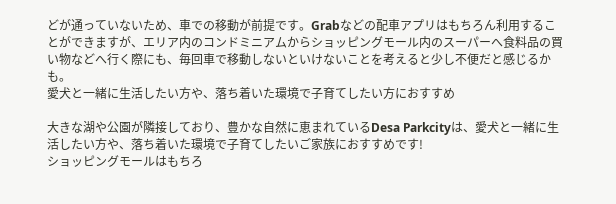どが通っていないため、車での移動が前提です。Grabなどの配車アプリはもちろん利用することができますが、エリア内のコンドミニアムからショッピングモール内のスーパーへ食料品の買い物などへ行く際にも、毎回車で移動しないといけないことを考えると少し不便だと感じるかも。
愛犬と一緒に生活したい方や、落ち着いた環境で子育てしたい方におすすめ

大きな湖や公園が隣接しており、豊かな自然に恵まれているDesa Parkcityは、愛犬と一緒に生活したい方や、落ち着いた環境で子育てしたいご家族におすすめです!
ショッピングモールはもちろ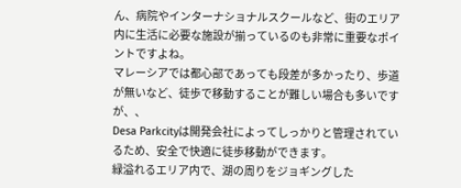ん、病院やインターナショナルスクールなど、街のエリア内に生活に必要な施設が揃っているのも非常に重要なポイントですよね。
マレーシアでは都心部であっても段差が多かったり、歩道が無いなど、徒歩で移動することが難しい場合も多いですが、、
Desa Parkcityは開発会社によってしっかりと管理されているため、安全で快適に徒歩移動ができます。
緑溢れるエリア内で、湖の周りをジョギングした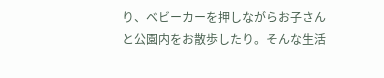り、ベビーカーを押しながらお子さんと公園内をお散歩したり。そんな生活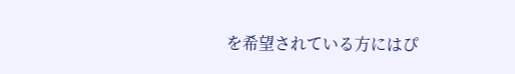を希望されている方にはぴ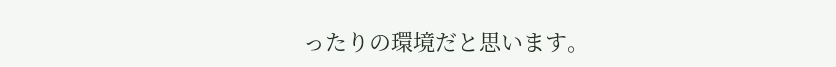ったりの環境だと思います。